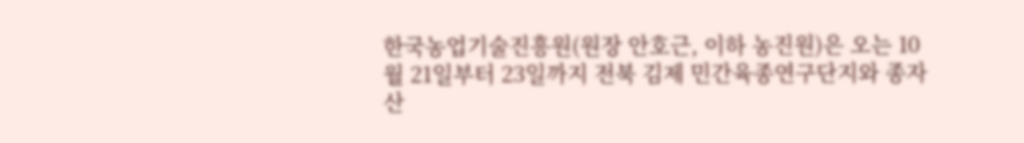한국농업기술진흥원(원장 안호근, 이하 농진원)은 오는 10월 21일부터 23일까지 전북 김제 민간육종연구단지와 종자산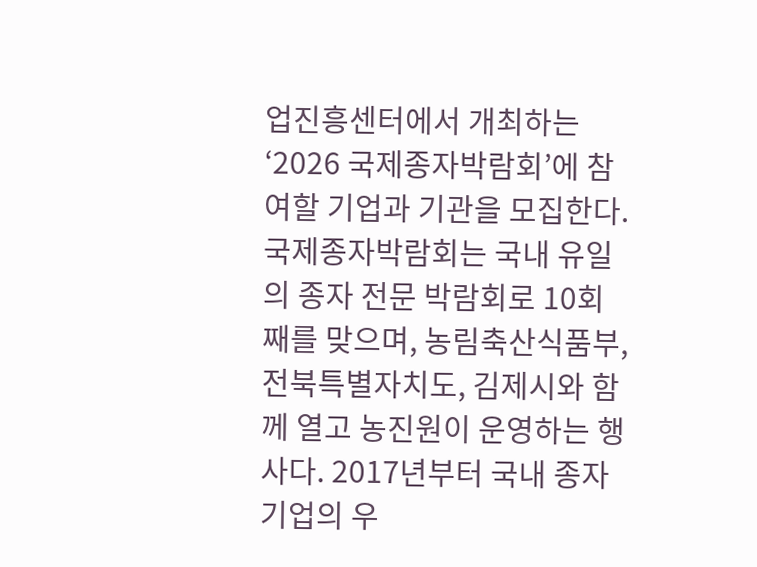업진흥센터에서 개최하는 ‘2026 국제종자박람회’에 참여할 기업과 기관을 모집한다. 국제종자박람회는 국내 유일의 종자 전문 박람회로 10회째를 맞으며, 농림축산식품부, 전북특별자치도, 김제시와 함께 열고 농진원이 운영하는 행사다. 2017년부터 국내 종자기업의 우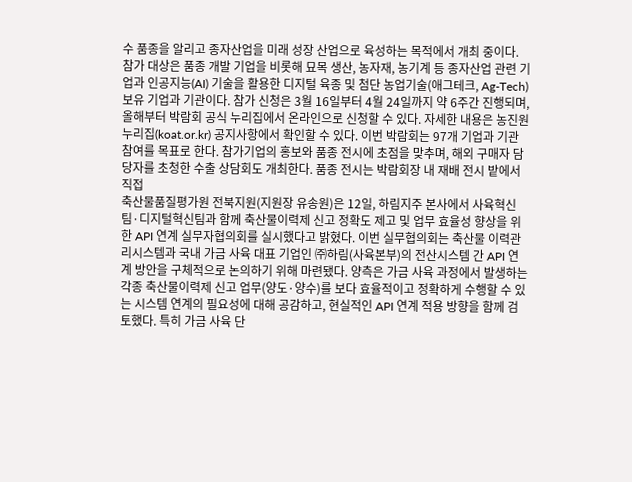수 품종을 알리고 종자산업을 미래 성장 산업으로 육성하는 목적에서 개최 중이다. 참가 대상은 품종 개발 기업을 비롯해 묘목 생산, 농자재, 농기계 등 종자산업 관련 기업과 인공지능(AI) 기술을 활용한 디지털 육종 및 첨단 농업기술(애그테크, Ag-Tech) 보유 기업과 기관이다. 참가 신청은 3월 16일부터 4월 24일까지 약 6주간 진행되며, 올해부터 박람회 공식 누리집에서 온라인으로 신청할 수 있다. 자세한 내용은 농진원 누리집(koat.or.kr) 공지사항에서 확인할 수 있다. 이번 박람회는 97개 기업과 기관 참여를 목표로 한다. 참가기업의 홍보와 품종 전시에 초점을 맞추며, 해외 구매자 담당자를 초청한 수출 상담회도 개최한다. 품종 전시는 박람회장 내 재배 전시 밭에서 직접
축산물품질평가원 전북지원(지원장 유송원)은 12일, 하림지주 본사에서 사육혁신팀·디지털혁신팀과 함께 축산물이력제 신고 정확도 제고 및 업무 효율성 향상을 위한 API 연계 실무자협의회를 실시했다고 밝혔다. 이번 실무협의회는 축산물 이력관리시스템과 국내 가금 사육 대표 기업인 ㈜하림(사육본부)의 전산시스템 간 API 연계 방안을 구체적으로 논의하기 위해 마련됐다. 양측은 가금 사육 과정에서 발생하는 각종 축산물이력제 신고 업무(양도·양수)를 보다 효율적이고 정확하게 수행할 수 있는 시스템 연계의 필요성에 대해 공감하고, 현실적인 API 연계 적용 방향을 함께 검토했다. 특히 가금 사육 단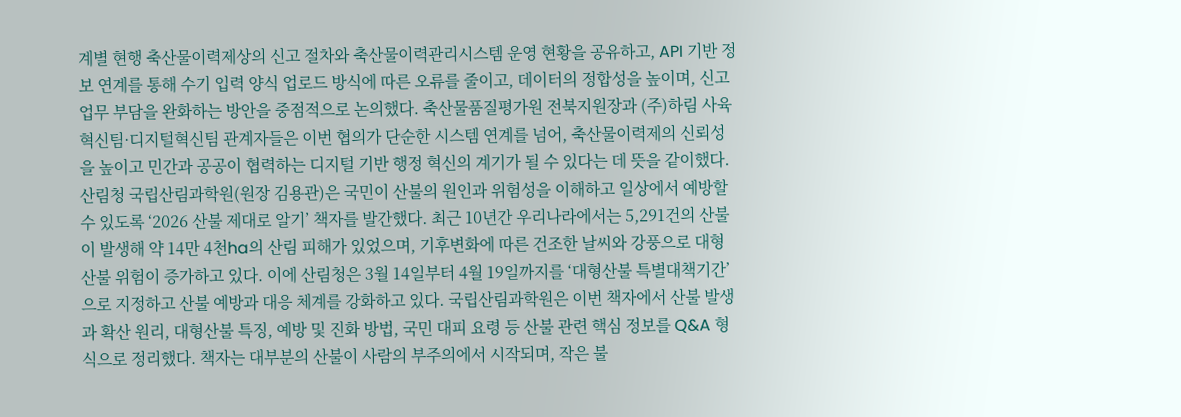계별 현행 축산물이력제상의 신고 절차와 축산물이력관리시스템 운영 현황을 공유하고, API 기반 정보 연계를 통해 수기 입력 양식 업로드 방식에 따른 오류를 줄이고, 데이터의 정합성을 높이며, 신고 업무 부담을 완화하는 방안을 중점적으로 논의했다. 축산물품질평가원 전북지원장과 (주)하림 사육혁신팀·디지털혁신팀 관계자들은 이번 협의가 단순한 시스템 연계를 넘어, 축산물이력제의 신뢰성을 높이고 민간과 공공이 협력하는 디지털 기반 행정 혁신의 계기가 될 수 있다는 데 뜻을 같이했다.
산림청 국립산림과학원(원장 김용관)은 국민이 산불의 원인과 위험성을 이해하고 일상에서 예방할 수 있도록 ‘2026 산불 제대로 알기’ 책자를 발간했다. 최근 10년간 우리나라에서는 5,291건의 산불이 발생해 약 14만 4천ha의 산림 피해가 있었으며, 기후변화에 따른 건조한 날씨와 강풍으로 대형산불 위험이 증가하고 있다. 이에 산림청은 3월 14일부터 4월 19일까지를 ‘대형산불 특별대책기간’으로 지정하고 산불 예방과 대응 체계를 강화하고 있다. 국립산림과학원은 이번 책자에서 산불 발생과 확산 원리, 대형산불 특징, 예방 및 진화 방법, 국민 대피 요령 등 산불 관련 핵심 정보를 Q&A 형식으로 정리했다. 책자는 대부분의 산불이 사람의 부주의에서 시작되며, 작은 불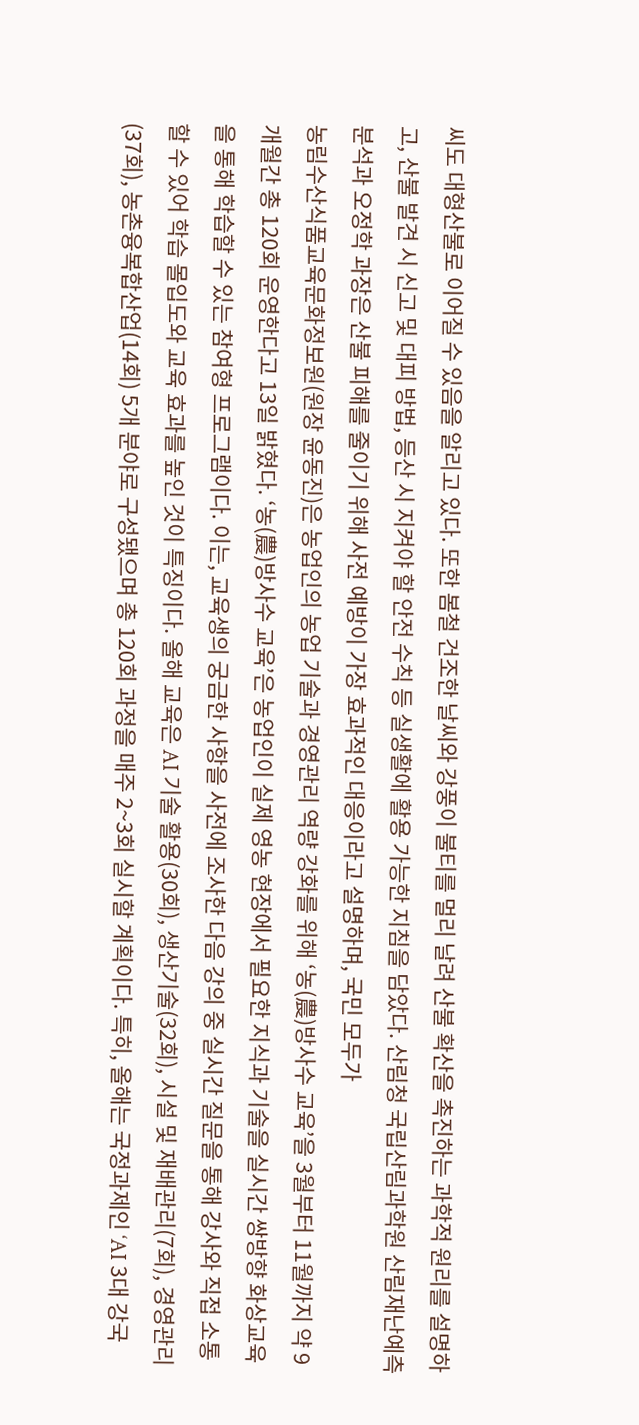씨도 대형산불로 이어질 수 있음을 알리고 있다. 또한 봄철 건조한 날씨와 강풍이 불티를 멀리 날려 산불 확산을 촉진하는 과학적 원리를 설명하고, 산불 발견 시 신고 및 대피 방법, 등산 시 지켜야 할 안전 수칙 등 실생활에 활용 가능한 지침을 담았다. 산림청 국립산림과학원 산림재난예측분석과 오정학 과장은 산불 피해를 줄이기 위해 사전 예방이 가장 효과적인 대응이라고 설명하며, 국민 모두가
농림수산식품교육문화정보원(원장 윤동진)은 농업인의 농업 기술과 경영관리 역량 강화를 위해 ‘농(農)방사수 교육’을 3월부터 11월까지 약 9개월간 총 120회 운영한다고 13일 밝혔다. ‘농(農)방사수 교육’은 농업인이 실제 영농 현장에서 필요한 지식과 기술을 실시간 쌍방향 화상교육을 통해 학습할 수 있는 참여형 프로그램이다. 이는, 교육생의 궁금한 사항을 사전에 조사한 다음 강의 중 실시간 질문을 통해 강사와 직접 소통할 수 있어 학습 몰입도와 교육 효과를 높인 것이 특징이다. 올해 교육은 AI 기술 활용(30회), 생산기술(32회), 시설 및 재배관리(7회), 경영관리(37회), 농촌융복합산업(14회) 5개 분야로 구성됐으며 총 120회 과정을 매주 2~3회 실시할 계획이다. 특히, 올해는 국정과제인 ‘AI 3대 강국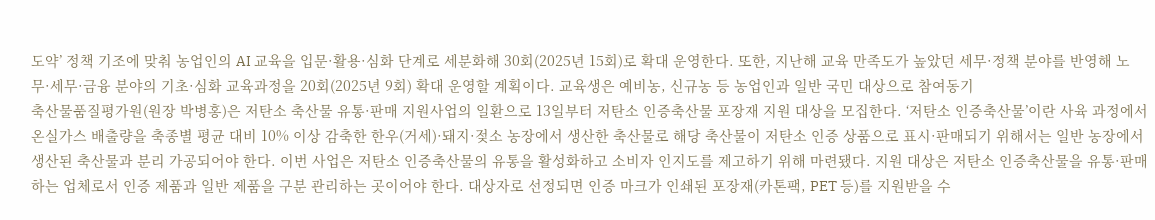도약’ 정책 기조에 맞춰 농업인의 AI 교육을 입문·활용·심화 단계로 세분화해 30회(2025년 15회)로 확대 운영한다. 또한, 지난해 교육 만족도가 높았던 세무·정책 분야를 반영해 노무·세무·금융 분야의 기초·심화 교육과정을 20회(2025년 9회) 확대 운영할 계획이다. 교육생은 예비농, 신규농 등 농업인과 일반 국민 대상으로 참여동기
축산물품질평가원(원장 박병홍)은 저탄소 축산물 유통·판매 지원사업의 일환으로 13일부터 저탄소 인증축산물 포장재 지원 대상을 모집한다. ‘저탄소 인증축산물’이란 사육 과정에서 온실가스 배출량을 축종별 평균 대비 10% 이상 감축한 한우(거세)·돼지·젖소 농장에서 생산한 축산물로 해당 축산물이 저탄소 인증 상품으로 표시·판매되기 위해서는 일반 농장에서 생산된 축산물과 분리 가공되어야 한다. 이번 사업은 저탄소 인증축산물의 유통을 활성화하고 소비자 인지도를 제고하기 위해 마련됐다. 지원 대상은 저탄소 인증축산물을 유통·판매하는 업체로서 인증 제품과 일반 제품을 구분 관리하는 곳이어야 한다. 대상자로 선정되면 인증 마크가 인쇄된 포장재(카톤팩, PET 등)를 지원받을 수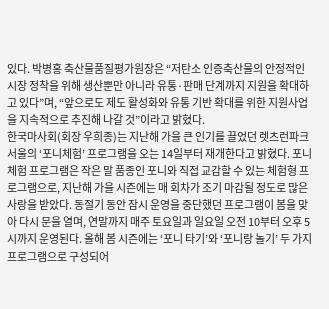있다. 박병홍 축산물품질평가원장은 “저탄소 인증축산물의 안정적인 시장 정착을 위해 생산뿐만 아니라 유통·판매 단계까지 지원을 확대하고 있다”며, “앞으로도 제도 활성화와 유통 기반 확대를 위한 지원사업을 지속적으로 추진해 나갈 것”이라고 밝혔다.
한국마사회(회장 우희종)는 지난해 가을 큰 인기를 끌었던 렛츠런파크 서울의 ‘포니체험’ 프로그램을 오는 14일부터 재개한다고 밝혔다. 포니체험 프로그램은 작은 말 품종인 포니와 직접 교감할 수 있는 체험형 프로그램으로, 지난해 가을 시즌에는 매 회차가 조기 마감될 정도로 많은 사랑을 받았다. 동절기 동안 잠시 운영을 중단했던 프로그램이 봄을 맞아 다시 문을 열며, 연말까지 매주 토요일과 일요일 오전 10부터 오후 5시까지 운영된다. 올해 봄 시즌에는 ‘포니 타기’와 ‘포니랑 놀기’ 두 가지 프로그램으로 구성되어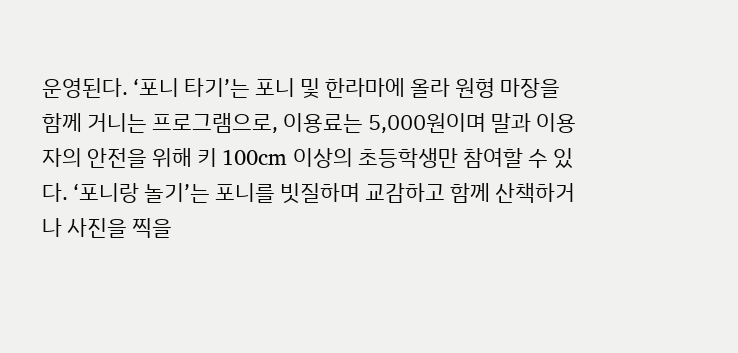운영된다. ‘포니 타기’는 포니 및 한라마에 올라 원형 마장을 함께 거니는 프로그램으로, 이용료는 5,000원이며 말과 이용자의 안전을 위해 키 100cm 이상의 초등학생만 참여할 수 있다. ‘포니랑 놀기’는 포니를 빗질하며 교감하고 함께 산책하거나 사진을 찍을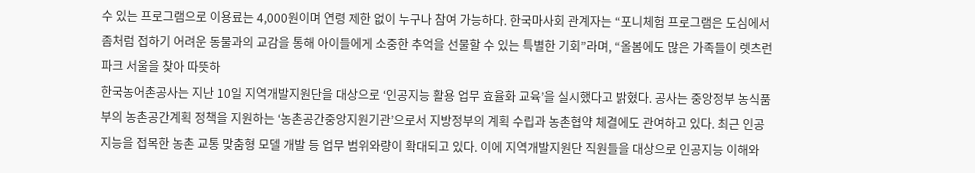수 있는 프로그램으로 이용료는 4,000원이며 연령 제한 없이 누구나 참여 가능하다. 한국마사회 관계자는 “포니체험 프로그램은 도심에서 좀처럼 접하기 어려운 동물과의 교감을 통해 아이들에게 소중한 추억을 선물할 수 있는 특별한 기회”라며, “올봄에도 많은 가족들이 렛츠런파크 서울을 찾아 따뜻하
한국농어촌공사는 지난 10일 지역개발지원단을 대상으로 ‘인공지능 활용 업무 효율화 교육’을 실시했다고 밝혔다. 공사는 중앙정부 농식품부의 농촌공간계획 정책을 지원하는 ‘농촌공간중앙지원기관’으로서 지방정부의 계획 수립과 농촌협약 체결에도 관여하고 있다. 최근 인공지능을 접목한 농촌 교통 맞춤형 모델 개발 등 업무 범위와량이 확대되고 있다. 이에 지역개발지원단 직원들을 대상으로 인공지능 이해와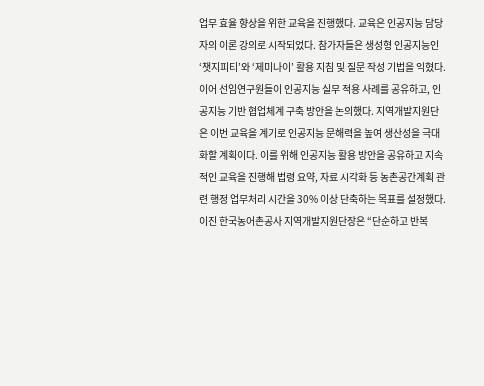업무 효율 향상을 위한 교육을 진행했다. 교육은 인공지능 담당자의 이론 강의로 시작되었다. 참가자들은 생성형 인공지능인 ‘챗지피티’와 ‘제미나이’ 활용 지침 및 질문 작성 기법을 익혔다. 이어 선임연구원들이 인공지능 실무 적용 사례를 공유하고, 인공지능 기반 협업체계 구축 방안을 논의했다. 지역개발지원단은 이번 교육을 계기로 인공지능 문해력을 높여 생산성을 극대화할 계획이다. 이를 위해 인공지능 활용 방안을 공유하고 지속적인 교육을 진행해 법령 요약, 자료 시각화 등 농촌공간계획 관련 행정 업무처리 시간을 30% 이상 단축하는 목표를 설정했다. 이진 한국농어촌공사 지역개발지원단장은 “단순하고 반복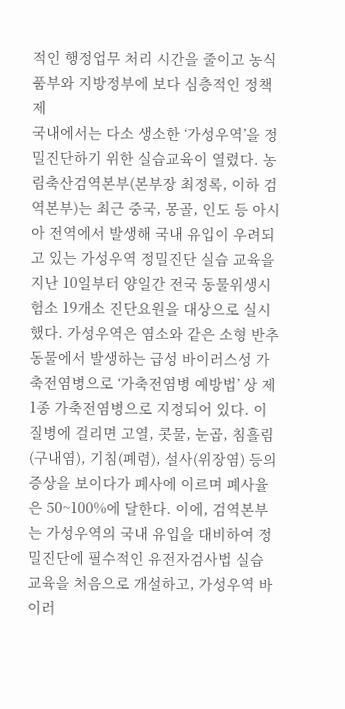적인 행정업무 처리 시간을 줄이고 농식품부와 지방정부에 보다 심층적인 정책 제
국내에서는 다소 생소한 ‘가성우역’을 정밀진단하기 위한 실습교육이 열렸다. 농림축산검역본부(본부장 최정록, 이하 검역본부)는 최근 중국, 몽골, 인도 등 아시아 전역에서 발생해 국내 유입이 우려되고 있는 가성우역 정밀진단 실습 교육을 지난 10일부터 양일간 전국 동물위생시험소 19개소 진단요원을 대상으로 실시했다. 가성우역은 염소와 같은 소형 반추동물에서 발생하는 급성 바이러스성 가축전염병으로 ‘가축전염병 예방법’ 상 제1종 가축전염병으로 지정되어 있다. 이 질병에 걸리면 고열, 콧물, 눈곱, 침흘림(구내염), 기침(폐렴), 설사(위장염) 등의 증상을 보이다가 폐사에 이르며 폐사율은 50~100%에 달한다. 이에, 검역본부는 가성우역의 국내 유입을 대비하여 정밀진단에 필수적인 유전자검사법 실습 교육을 처음으로 개설하고, 가성우역 바이러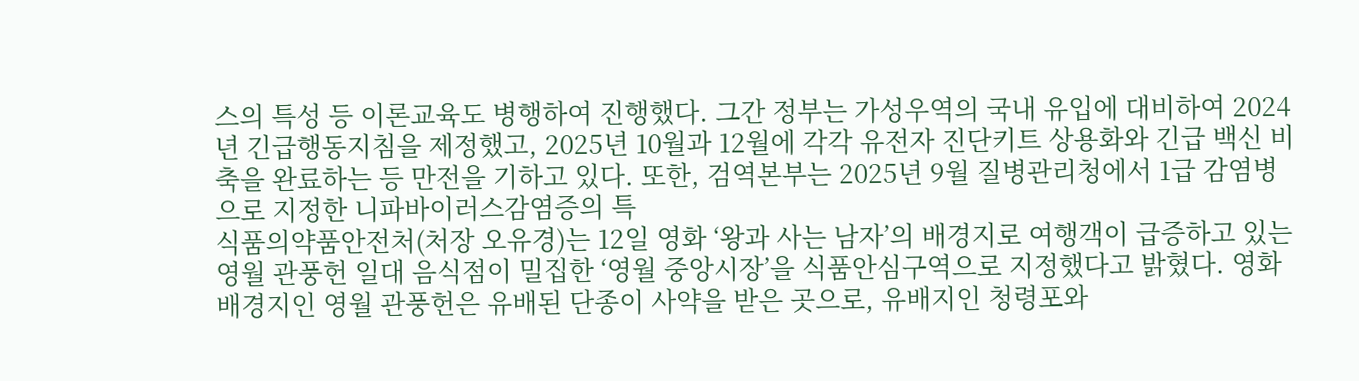스의 특성 등 이론교육도 병행하여 진행했다. 그간 정부는 가성우역의 국내 유입에 대비하여 2024년 긴급행동지침을 제정했고, 2025년 10월과 12월에 각각 유전자 진단키트 상용화와 긴급 백신 비축을 완료하는 등 만전을 기하고 있다. 또한, 검역본부는 2025년 9월 질병관리청에서 1급 감염병으로 지정한 니파바이러스감염증의 특
식품의약품안전처(처장 오유경)는 12일 영화 ‘왕과 사는 남자’의 배경지로 여행객이 급증하고 있는 영월 관풍헌 일대 음식점이 밀집한 ‘영월 중앙시장’을 식품안심구역으로 지정했다고 밝혔다. 영화 배경지인 영월 관풍헌은 유배된 단종이 사약을 받은 곳으로, 유배지인 청령포와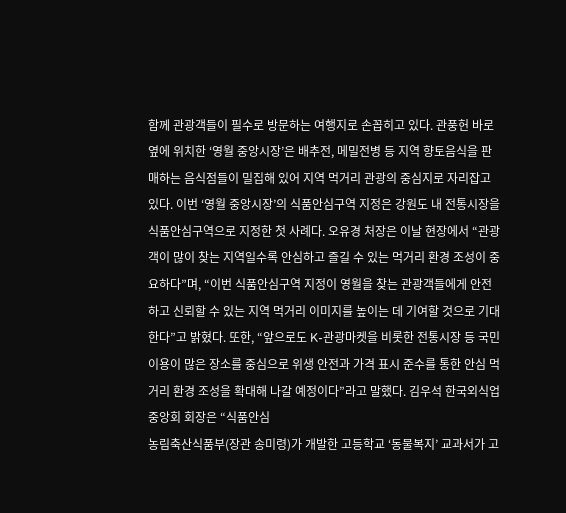함께 관광객들이 필수로 방문하는 여행지로 손꼽히고 있다. 관풍헌 바로 옆에 위치한 ‘영월 중앙시장’은 배추전, 메밀전병 등 지역 향토음식을 판매하는 음식점들이 밀집해 있어 지역 먹거리 관광의 중심지로 자리잡고 있다. 이번 ‘영월 중앙시장’의 식품안심구역 지정은 강원도 내 전통시장을 식품안심구역으로 지정한 첫 사례다. 오유경 처장은 이날 현장에서 “관광객이 많이 찾는 지역일수록 안심하고 즐길 수 있는 먹거리 환경 조성이 중요하다”며, “이번 식품안심구역 지정이 영월을 찾는 관광객들에게 안전하고 신뢰할 수 있는 지역 먹거리 이미지를 높이는 데 기여할 것으로 기대한다”고 밝혔다. 또한, “앞으로도 K-관광마켓을 비롯한 전통시장 등 국민 이용이 많은 장소를 중심으로 위생 안전과 가격 표시 준수를 통한 안심 먹거리 환경 조성을 확대해 나갈 예정이다”라고 말했다. 김우석 한국외식업중앙회 회장은 “식품안심
농림축산식품부(장관 송미령)가 개발한 고등학교 ‘동물복지’ 교과서가 고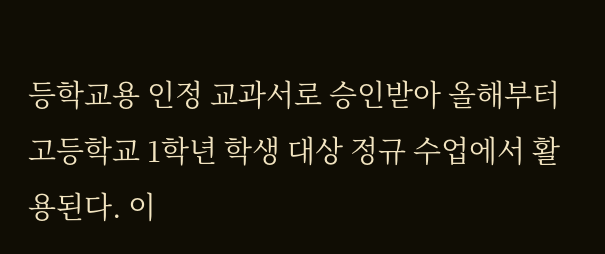등학교용 인정 교과서로 승인받아 올해부터 고등학교 1학년 학생 대상 정규 수업에서 활용된다. 이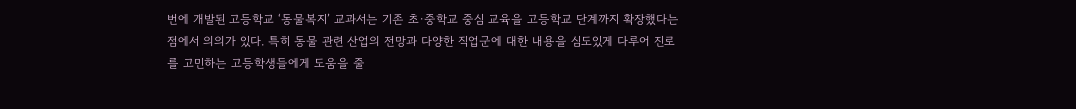번에 개발된 고등학교 ‘동물복지’ 교과서는 기존 초·중학교 중심 교육을 고등학교 단계까지 확장했다는 점에서 의의가 있다. 특히 동물 관련 산업의 전망과 다양한 직업군에 대한 내용을 심도있게 다루어 진로를 고민하는 고등학생들에게 도움을 줄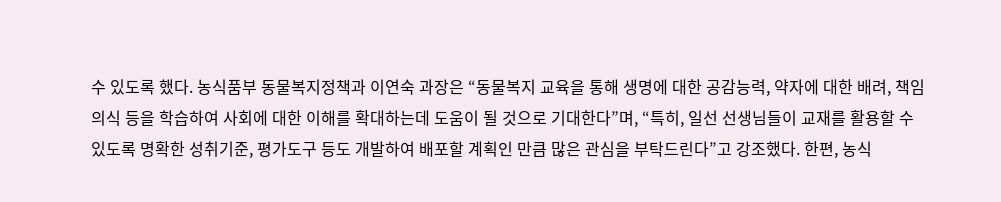수 있도록 했다. 농식품부 동물복지정책과 이연숙 과장은 “동물복지 교육을 통해 생명에 대한 공감능력, 약자에 대한 배려, 책임의식 등을 학습하여 사회에 대한 이해를 확대하는데 도움이 될 것으로 기대한다”며, “특히, 일선 선생님들이 교재를 활용할 수 있도록 명확한 성취기준, 평가도구 등도 개발하여 배포할 계획인 만큼 많은 관심을 부탁드린다”고 강조했다. 한편, 농식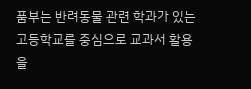품부는 반려동물 관련 학과가 있는 고등학교를 중심으로 교과서 활용을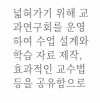넓혀가기 위해 교과연구회를 운영하여 수업 설계와 학습 자료 제작, 효과적인 교수법 등을 공유함으로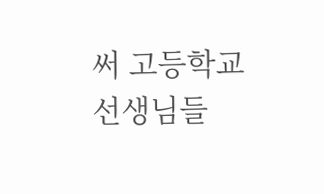써 고등학교 선생님들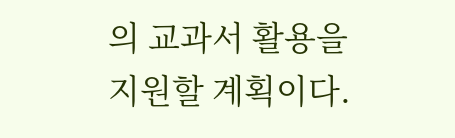의 교과서 활용을 지원할 계획이다.